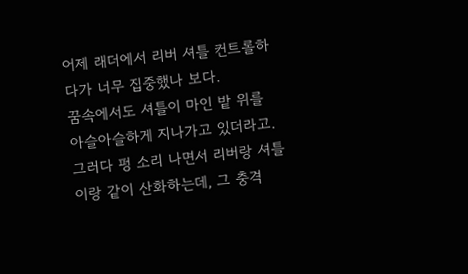어제 래더에서 리버 셔틀 컨트롤하다가 너무 집중했나 보다.
꿈속에서도 셔틀이 마인 밭 위를 아슬아슬하게 지나가고 있더라고.
그러다 펑 소리 나면서 리버랑 셔틀이랑 같이 산화하는데, 그 충격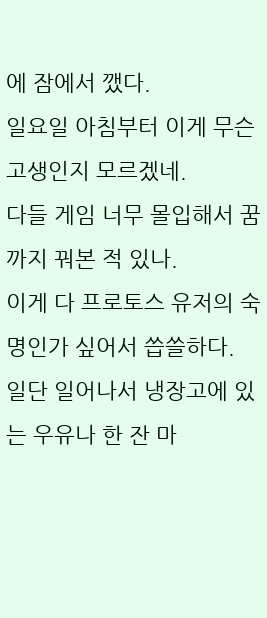에 잠에서 깼다.
일요일 아침부터 이게 무슨 고생인지 모르겠네.
다들 게임 너무 몰입해서 꿈까지 꿔본 적 있나.
이게 다 프로토스 유저의 숙명인가 싶어서 씁쓸하다.
일단 일어나서 냉장고에 있는 우유나 한 잔 마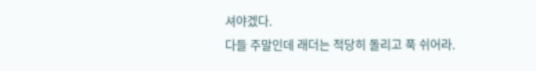셔야겠다.
다들 주말인데 래더는 적당히 돌리고 푹 쉬어라.